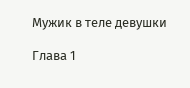Мужик в теле девушки

Глава 1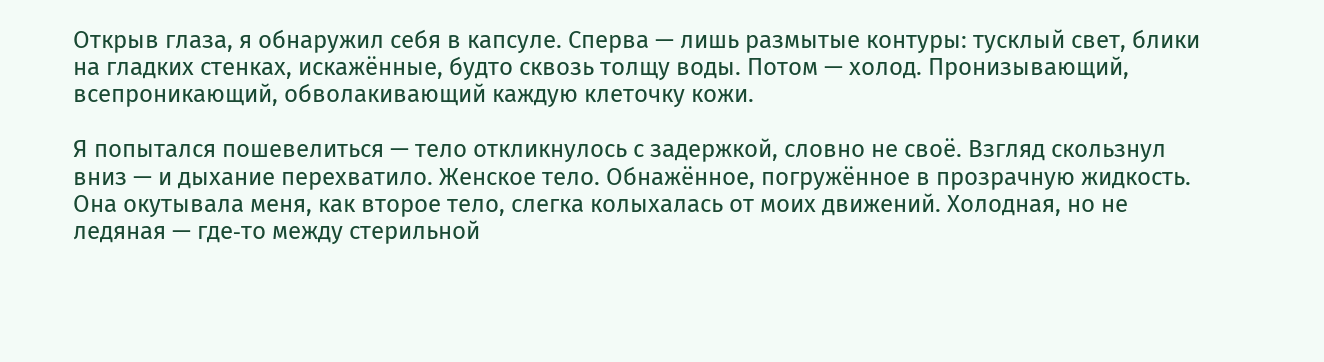Открыв глаза, я обнаружил себя в капсуле. Сперва — лишь размытые контуры: тусклый свет, блики на гладких стенках, искажённые, будто сквозь толщу воды. Потом — холод. Пронизывающий, всепроникающий, обволакивающий каждую клеточку кожи.

Я попытался пошевелиться — тело откликнулось с задержкой, словно не своё. Взгляд скользнул вниз — и дыхание перехватило. Женское тело. Обнажённое, погружённое в прозрачную жидкость. Она окутывала меня, как второе тело, слегка колыхалась от моих движений. Холодная, но не ледяная — где‑то между стерильной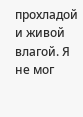прохладой и живой влагой. Я не мог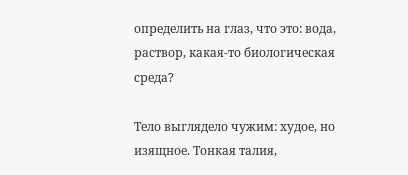определить на глаз, что это: вода, раствор, какая‑то биологическая среда?

Тело выглядело чужим: худое, но изящное. Тонкая талия,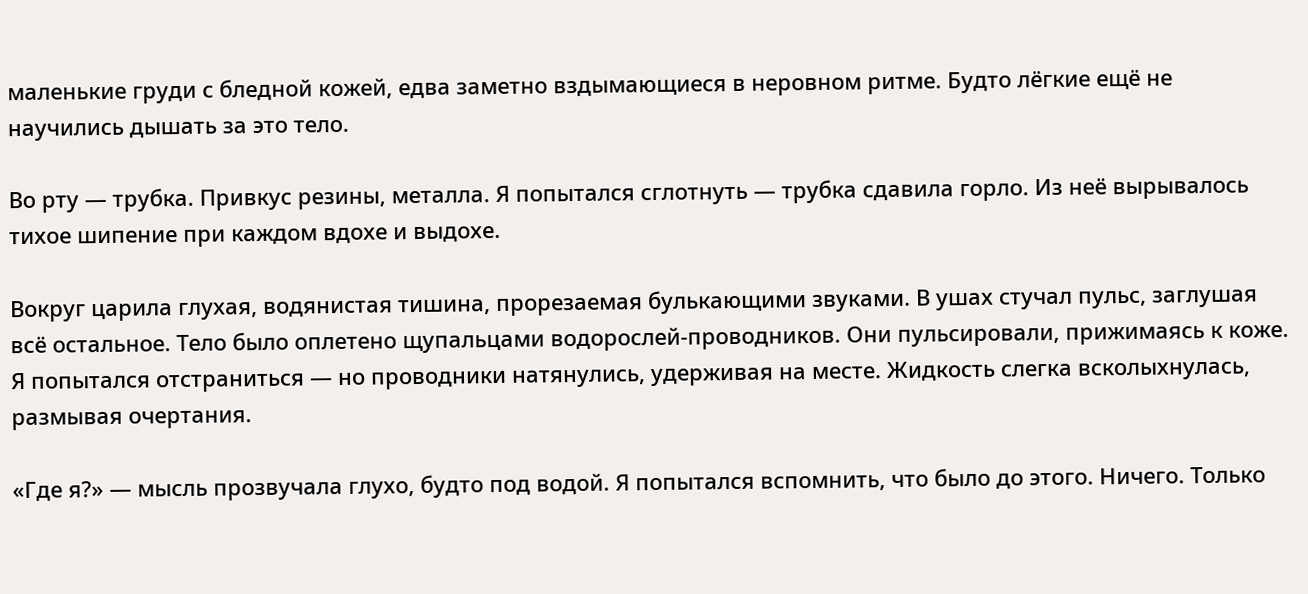маленькие груди с бледной кожей, едва заметно вздымающиеся в неровном ритме. Будто лёгкие ещё не научились дышать за это тело.

Во рту — трубка. Привкус резины, металла. Я попытался сглотнуть — трубка сдавила горло. Из неё вырывалось тихое шипение при каждом вдохе и выдохе.

Вокруг царила глухая, водянистая тишина, прорезаемая булькающими звуками. В ушах стучал пульс, заглушая всё остальное. Тело было оплетено щупальцами водорослей‑проводников. Они пульсировали, прижимаясь к коже. Я попытался отстраниться — но проводники натянулись, удерживая на месте. Жидкость слегка всколыхнулась, размывая очертания.

«Где я?» — мысль прозвучала глухо, будто под водой. Я попытался вспомнить, что было до этого. Ничего. Только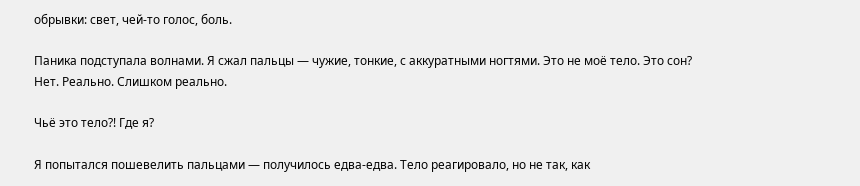обрывки: свет, чей‑то голос, боль.

Паника подступала волнами. Я сжал пальцы — чужие, тонкие, с аккуратными ногтями. Это не моё тело. Это сон? Нет. Реально. Слишком реально.

Чьё это тело?! Где я?

Я попытался пошевелить пальцами — получилось едва‑едва. Тело реагировало, но не так, как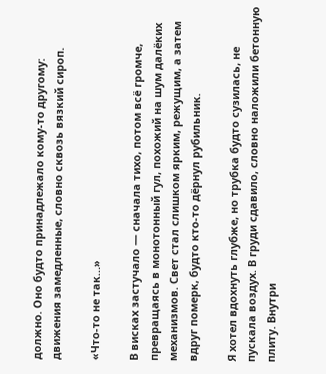должно. Оно будто принадлежало кому‑то другому: движения замедленные, словно сквозь вязкий сироп.

«Что‑то не так…»

В висках застучало — сначала тихо, потом всё громче, превращаясь в монотонный гул, похожий на шум далёких механизмов. Свет стал слишком ярким, режущим, а затем вдруг померк, будто кто‑то дёрнул рубильник.

Я хотел вдохнуть глубже, но трубка будто сузилась, не пускала воздух. В груди сдавило, словно наложили бетонную плиту. Внутри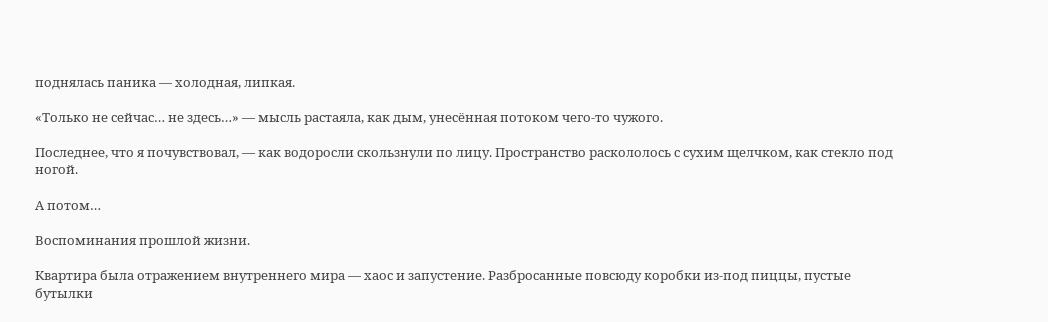поднялась паника — холодная, липкая.

«Только не сейчас… не здесь…» — мысль растаяла, как дым, унесённая потоком чего‑то чужого.

Последнее, что я почувствовал, — как водоросли скользнули по лицу. Пространство раскололось с сухим щелчком, как стекло под ногой.

А потом…

Воспоминания прошлой жизни.

Квартира была отражением внутреннего мира — хаос и запустение. Разбросанные повсюду коробки из‑под пиццы, пустые бутылки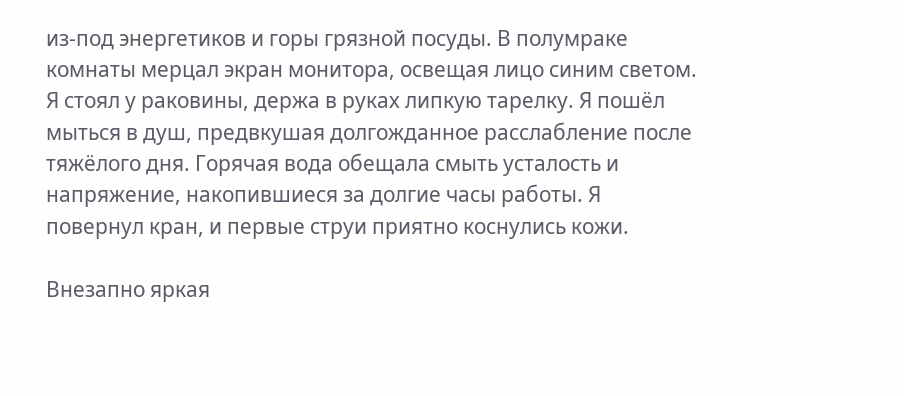из‑под энергетиков и горы грязной посуды. В полумраке комнаты мерцал экран монитора, освещая лицо синим светом. Я стоял у раковины, держа в руках липкую тарелку. Я пошёл мыться в душ, предвкушая долгожданное расслабление после тяжёлого дня. Горячая вода обещала смыть усталость и напряжение, накопившиеся за долгие часы работы. Я повернул кран, и первые струи приятно коснулись кожи.

Внезапно яркая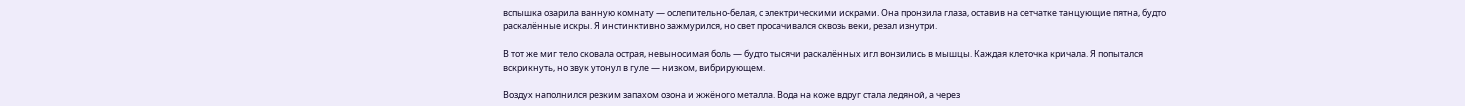вспышка озарила ванную комнату — ослепительно‑белая, с электрическими искрами. Она пронзила глаза, оставив на сетчатке танцующие пятна, будто раскалённые искры. Я инстинктивно зажмурился, но свет просачивался сквозь веки, резал изнутри.

В тот же миг тело сковала острая, невыносимая боль — будто тысячи раскалённых игл вонзились в мышцы. Каждая клеточка кричала. Я попытался вскрикнуть, но звук утонул в гуле — низком, вибрирующем.

Воздух наполнился резким запахом озона и жжёного металла. Вода на коже вдруг стала ледяной, а через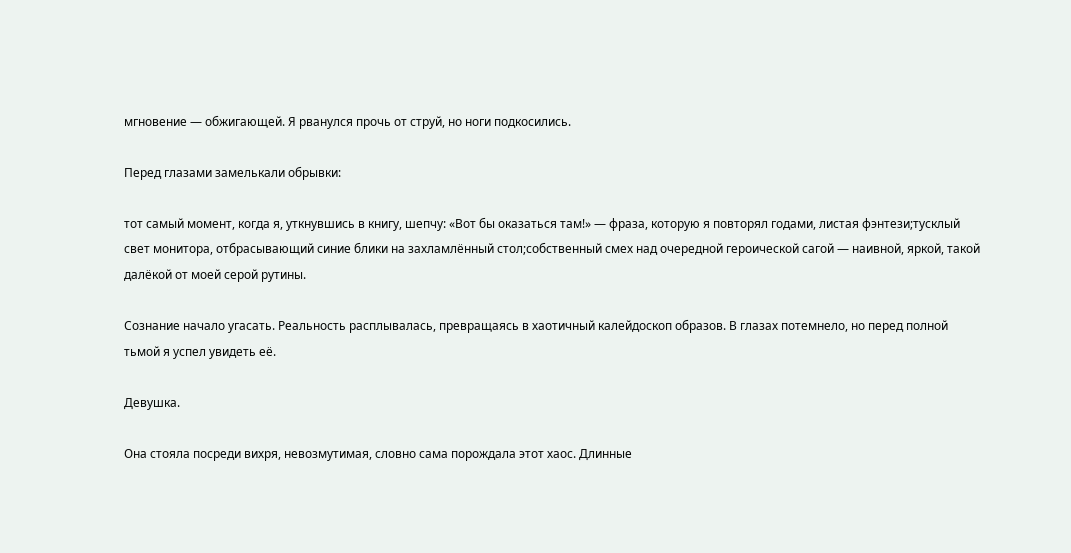мгновение — обжигающей. Я рванулся прочь от струй, но ноги подкосились.

Перед глазами замелькали обрывки:

тот самый момент, когда я, уткнувшись в книгу, шепчу: «Вот бы оказаться там!» — фраза, которую я повторял годами, листая фэнтези;тусклый свет монитора, отбрасывающий синие блики на захламлённый стол;собственный смех над очередной героической сагой — наивной, яркой, такой далёкой от моей серой рутины.

Сознание начало угасать. Реальность расплывалась, превращаясь в хаотичный калейдоскоп образов. В глазах потемнело, но перед полной тьмой я успел увидеть её.

Девушка.

Она стояла посреди вихря, невозмутимая, словно сама порождала этот хаос. Длинные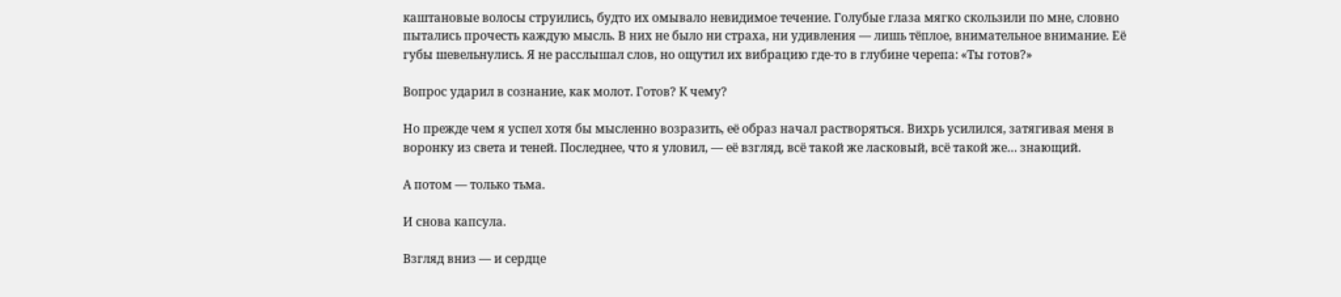каштановые волосы струились, будто их омывало невидимое течение. Голубые глаза мягко скользили по мне, словно пытались прочесть каждую мысль. В них не было ни страха, ни удивления — лишь тёплое, внимательное внимание. Её губы шевельнулись. Я не расслышал слов, но ощутил их вибрацию где‑то в глубине черепа: «Ты готов?»

Вопрос ударил в сознание, как молот. Готов? К чему?

Но прежде чем я успел хотя бы мысленно возразить, её образ начал растворяться. Вихрь усилился, затягивая меня в воронку из света и теней. Последнее, что я уловил, — её взгляд, всё такой же ласковый, всё такой же… знающий.

А потом — только тьма.

И снова капсула.

Взгляд вниз — и сердце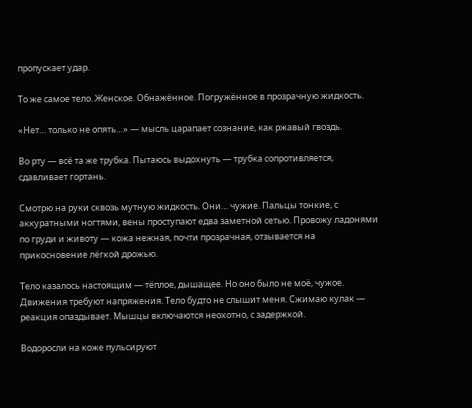пропускает удар.

То же самое тело. Женское. Обнажённое. Погружённое в прозрачную жидкость.

«Нет… только не опять…» — мысль царапает сознание, как ржавый гвоздь.

Во рту — всё та же трубка. Пытаюсь выдохнуть — трубка сопротивляется, сдавливает гортань.

Смотрю на руки сквозь мутную жидкость. Они… чужие. Пальцы тонкие, с аккуратными ногтями, вены проступают едва заметной сетью. Провожу ладонями по груди и животу — кожа нежная, почти прозрачная, отзывается на прикосновение лёгкой дрожью.

Тело казалось настоящим — тёплое, дышащее. Но оно было не моё, чужое. Движения требуют напряжения. Тело будто не слышит меня. Сжимаю кулак — реакция опаздывает. Мышцы включаются неохотно, с задержкой.

Водоросли на коже пульсируют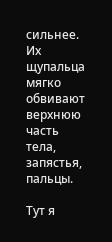сильнее. Их щупальца мягко обвивают верхнюю часть тела, запястья, пальцы.

Тут я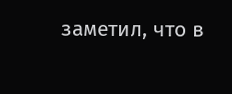заметил, что в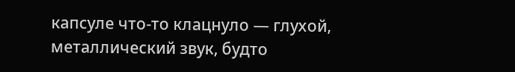капсуле что‑то клацнуло — глухой, металлический звук, будто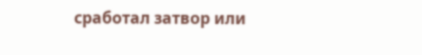сработал затвор или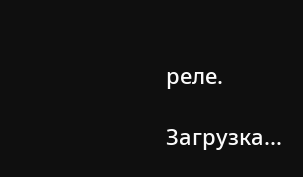реле.

Загрузка...